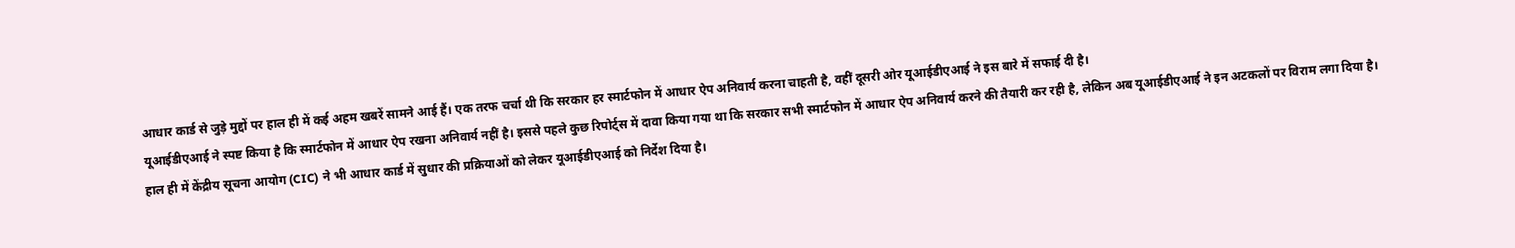आधार कार्ड से जुड़े मुद्दों पर हाल ही में कई अहम खबरें सामने आई हैं। एक तरफ चर्चा थी कि सरकार हर स्मार्टफोन में आधार ऐप अनिवार्य करना चाहती है, वहीं दूसरी ओर यूआईडीएआई ने इस बारे में सफाई दी है।
यूआईडीएआई ने स्पष्ट किया है कि स्मार्टफोन में आधार ऐप रखना अनिवार्य नहीं है। इससे पहले कुछ रिपोर्ट्स में दावा किया गया था कि सरकार सभी स्मार्टफोन में आधार ऐप अनिवार्य करने की तैयारी कर रही है, लेकिन अब यूआईडीएआई ने इन अटकलों पर विराम लगा दिया है।
हाल ही में केंद्रीय सूचना आयोग (CIC) ने भी आधार कार्ड में सुधार की प्रक्रियाओं को लेकर यूआईडीएआई को निर्देश दिया है।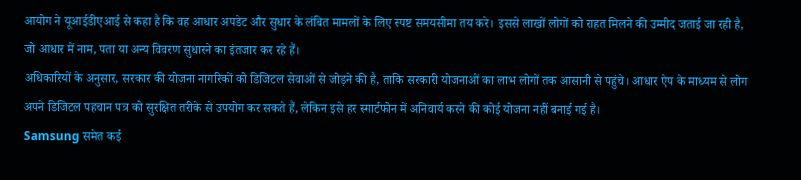आयोग ने यूआईडीएआई से कहा है कि वह आधार अपडेट और सुधार के लंबित मामलों के लिए स्पष्ट समयसीमा तय करे। इससे लाखों लोगों को राहत मिलने की उम्मीद जताई जा रही है, जो आधार में नाम, पता या अन्य विवरण सुधारने का इंतजार कर रहे हैं।
अधिकारियों के अनुसार, सरकार की योजना नागरिकों को डिजिटल सेवाओं से जोड़ने की है, ताकि सरकारी योजनाओं का लाभ लोगों तक आसानी से पहुंचे। आधार ऐप के माध्यम से लोग अपने डिजिटल पहचान पत्र को सुरक्षित तरीके से उपयोग कर सकते हैं, लेकिन इसे हर स्मार्टफोन में अनिवार्य करने की कोई योजना नहीं बनाई गई है।
Samsung समेत कई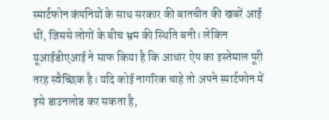स्मार्टफोन कंपनियों के साथ सरकार की बातचीत की खबरें आई थीं, जिससे लोगों के बीच भ्रम की स्थिति बनी। लेकिन यूआईडीएआई ने साफ किया है कि आधार ऐप का इस्तेमाल पूरी तरह स्वैच्छिक है। यदि कोई नागरिक चाहे तो अपने स्मार्टफोन में इसे डाउनलोड कर सकता है,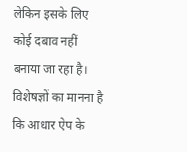लेकिन इसके लिए कोई दबाव नहीं बनाया जा रहा है।
विशेषज्ञों का मानना है कि आधार ऐप के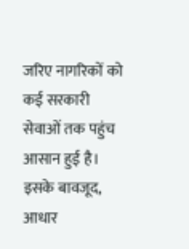जरिए नागरिकों को कई सरकारी सेवाओं तक पहुंच आसान हुई है। इसके बावजूद, आधार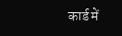कार्ड में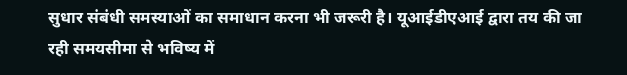सुधार संबंधी समस्याओं का समाधान करना भी जरूरी है। यूआईडीएआई द्वारा तय की जा रही समयसीमा से भविष्य में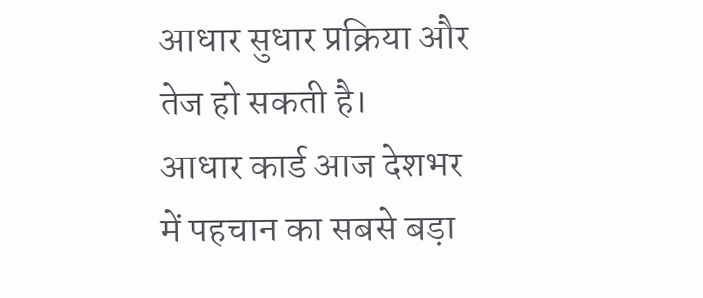आधार सुधार प्रक्रिया और तेज हो सकती है।
आधार कार्ड आज देशभर में पहचान का सबसे बड़ा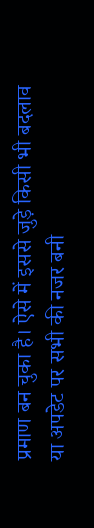प्रमाण बन चुका है। ऐसे में इससे जुड़े किसी भी बदलाव या अपडेट पर सभी की नजर बनी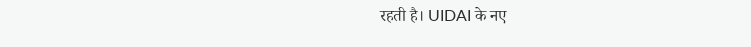रहती है। UIDAI के नए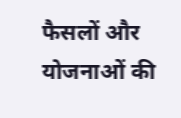फैसलों और योजनाओं की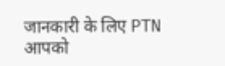जानकारी के लिए PTN आपको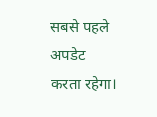सबसे पहले अपडेट करता रहेगा।